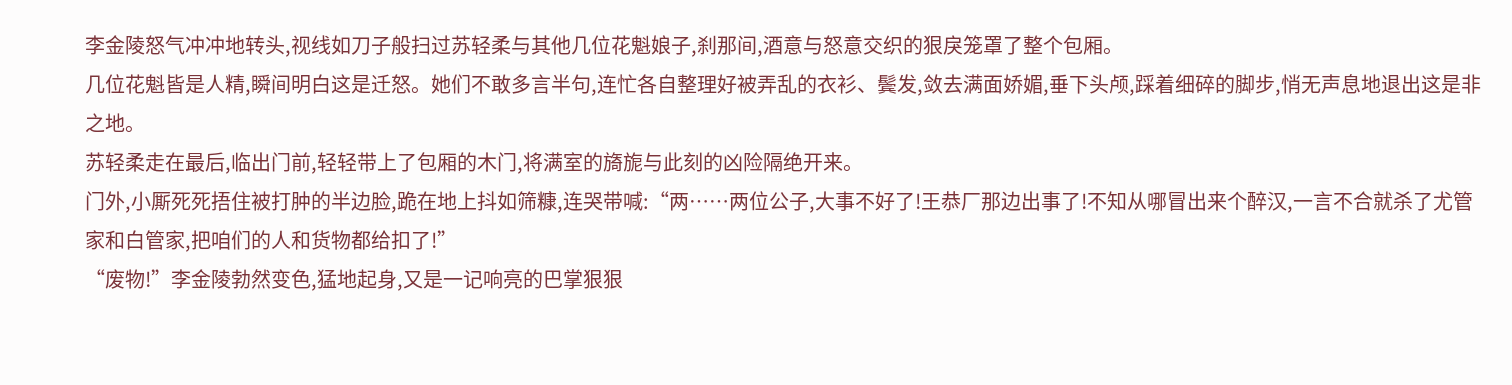李金陵怒气冲冲地转头,视线如刀子般扫过苏轻柔与其他几位花魁娘子,刹那间,酒意与怒意交织的狠戾笼罩了整个包厢。
几位花魁皆是人精,瞬间明白这是迁怒。她们不敢多言半句,连忙各自整理好被弄乱的衣衫、鬓发,敛去满面娇媚,垂下头颅,踩着细碎的脚步,悄无声息地退出这是非之地。
苏轻柔走在最后,临出门前,轻轻带上了包厢的木门,将满室的旖旎与此刻的凶险隔绝开来。
门外,小厮死死捂住被打肿的半边脸,跪在地上抖如筛糠,连哭带喊:“两……两位公子,大事不好了!王恭厂那边出事了!不知从哪冒出来个醉汉,一言不合就杀了尤管家和白管家,把咱们的人和货物都给扣了!”
“废物!”李金陵勃然变色,猛地起身,又是一记响亮的巴掌狠狠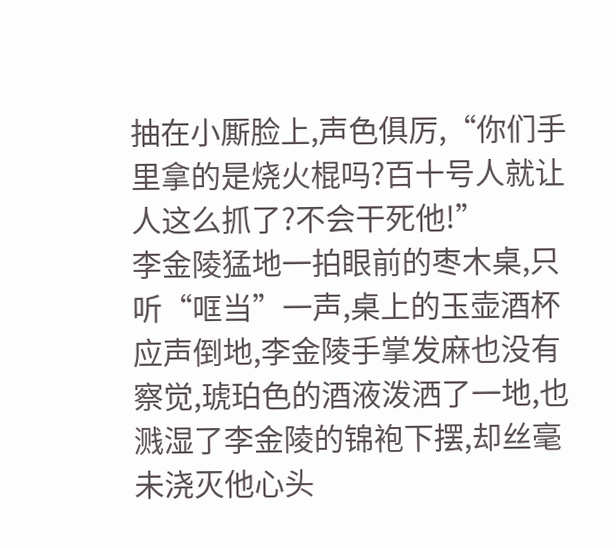抽在小厮脸上,声色俱厉,“你们手里拿的是烧火棍吗?百十号人就让人这么抓了?不会干死他!”
李金陵猛地一拍眼前的枣木桌,只听“哐当”一声,桌上的玉壶酒杯应声倒地,李金陵手掌发麻也没有察觉,琥珀色的酒液泼洒了一地,也溅湿了李金陵的锦袍下摆,却丝毫未浇灭他心头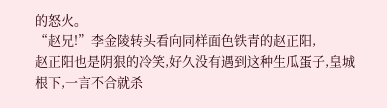的怒火。
“赵兄!”李金陵转头看向同样面色铁青的赵正阳,
赵正阳也是阴狠的冷笑,好久没有遇到这种生瓜蛋子,皇城根下,一言不合就杀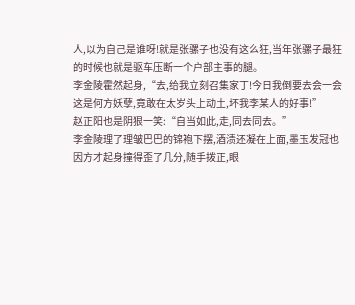人,以为自己是谁呀!就是张骡子也没有这么狂,当年张骡子最狂的时候也就是驱车压断一个户部主事的腿。
李金陵霍然起身,“去,给我立刻召集家丁!今日我倒要去会一会这是何方妖孽,竟敢在太岁头上动土,坏我李某人的好事!”
赵正阳也是阴狠一笑:“自当如此,走,同去同去。”
李金陵理了理皱巴巴的锦袍下摆,酒渍还凝在上面,墨玉发冠也因方才起身撞得歪了几分,随手拨正,眼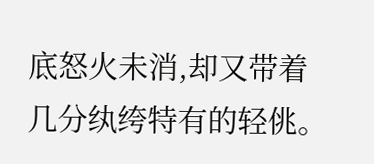底怒火未消,却又带着几分纨绔特有的轻佻。